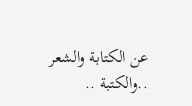عن الكتابة والشعر ..والكتبة ..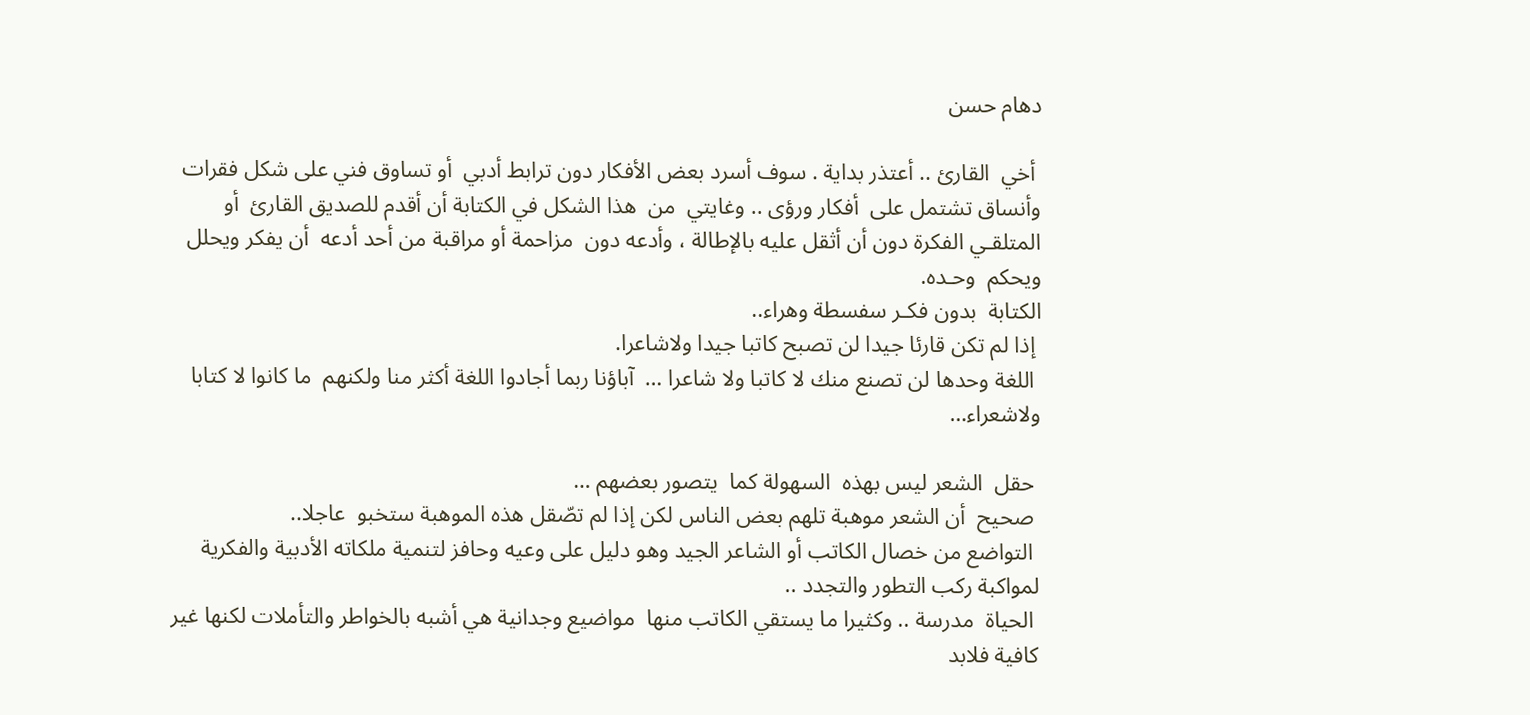دهام حسن

 أخي  القارئ .. أعتذر بداية . سوف أسرد بعض الأفكار دون ترابط أدبي  أو تساوق فني على شكل فقرات وأنساق تشتمل على  أفكار ورؤى .. وغايتي  من  هذا الشكل في الكتابة أن أقدم للصديق القارئ  أو المتلقـي الفكرة دون أن أثقل عليه بالإطالة ، وأدعه دون  مزاحمة أو مراقبة من أحد أدعه  أن يفكر ويحلل ويحكم  وحـده.
الكتابة  بدون فكـر سفسطة وهراء..
 إذا لم تكن قارئا جيدا لن تصبح كاتبا جيدا ولاشاعرا.
 اللغة وحدها لن تصنع منك لا كاتبا ولا شاعرا …  آباؤنا ربما أجادوا اللغة أكثر منا ولكنهم  ما كانوا لا كتابا  ولاشعراء…

 حقل  الشعر ليس بهذه  السهولة كما  يتصور بعضهم …
 صحيح  أن الشعر موهبة تلهم بعض الناس لكن إذا لم تصّقل هذه الموهبة ستخبو  عاجلا..
 التواضع من خصال الكاتب أو الشاعر الجيد وهو دليل على وعيه وحافز لتنمية ملكاته الأدبية والفكرية لمواكبة ركب التطور والتجدد ..
 الحياة  مدرسة .. وكثيرا ما يستقي الكاتب منها  مواضيع وجدانية هي أشبه بالخواطر والتأملات لكنها غير كافية فلابد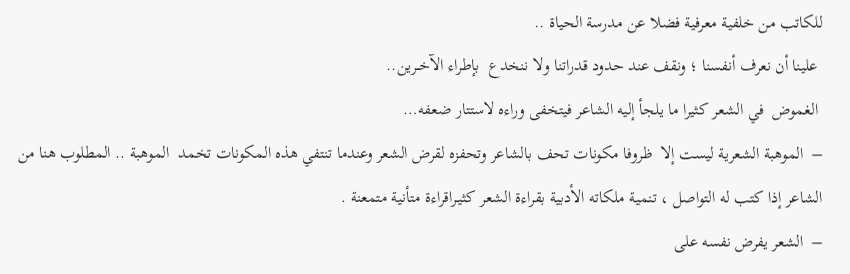للكاتب من خلفية معرفية فضلا عن مدرسة الحياة ..
 علينا أن نعرف أنفسنا ؛ ونقف عند حدود قدراتنا ولا ننخدع  بإطراء الآخــرين..
 الغموض  في الشعر كثيرا ما يلجأ إليه الشاعر فيتخفى وراءه لاستتار ضعفه…
–  الموهبة الشعرية ليست إلا  ظروفا مكونات تحف بالشاعر وتحفزه لقرض الشعر وعندما تنتفي هذه المكونات تخمد  الموهبة .. المطلوب هنا من الشاعر إذا كتب له التواصل ، تنمية ملكاته الأدبية بقراءة الشعر كثيـراقراءة متأنية متمعنة .
–  الشعر يفرض نفسه على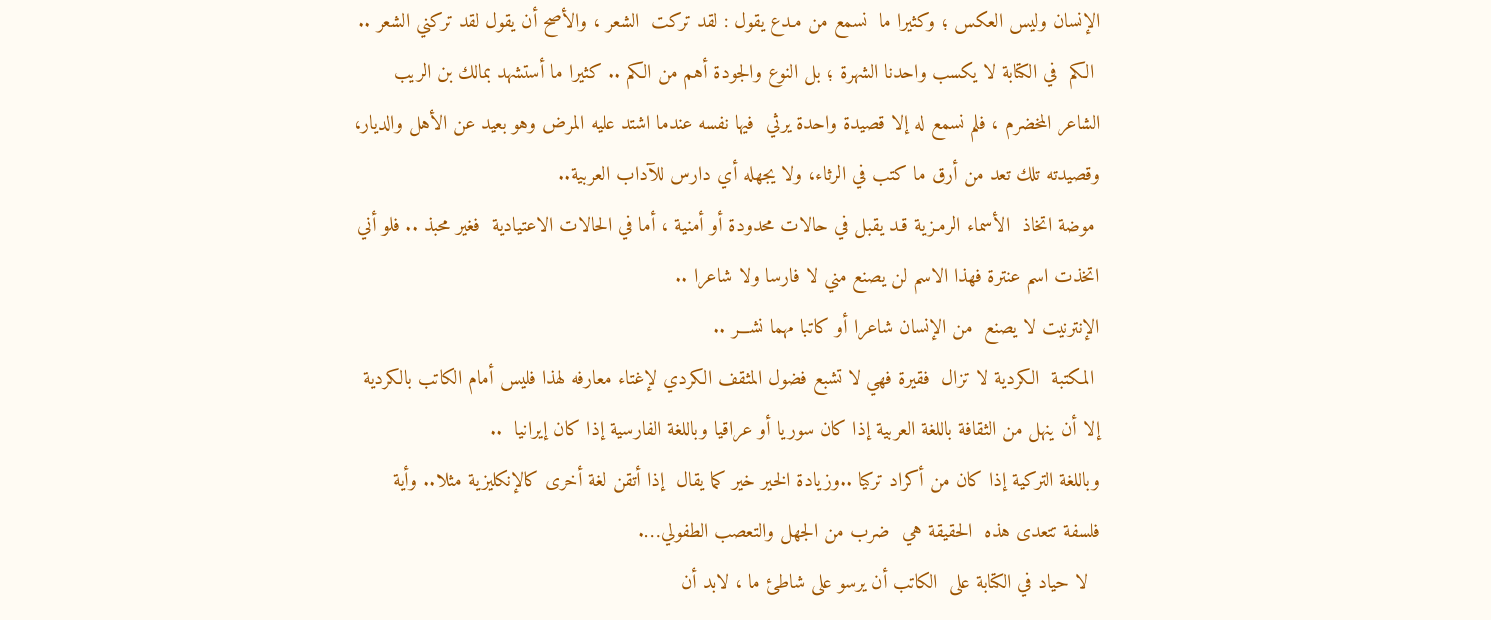الإنسان وليس العكس ؛ وكثيرا ما  نسمع من مـدع يقول : لقد تركت  الشعر ، والأصح أن يقول لقد تركني الشعر ..
 الكم  في الكتابة لا يكسب واحدنا الشهرة ؛ بل النوع والجودة أهم من الكم .. كثيرا ما أستشهد بمالك بن الريب الشاعر المخضرم ، فلم نسمع له إلا قصيدة واحدة يرثي  فيها نفسه عندما اشتد عليه المرض وهو بعيد عن الأهل والديار، وقصيدته تلك تعد من أرق ما كتب في الرثاء، ولا يجهله أي دارس للآداب العربية..
 موضة اتخاذ  الأسماء الرمـزية قـد يقبل في حالات محدودة أو أمنية ، أما في الحالات الاعتيادية  فغير محبذ .. فلو أني اتخذت اسم عنترة فهذا الاسم لن يصنع مني لا فارسا ولا شاعرا ..
الإنترنيت لا يصنع  من الإنسان شاعرا أو كاتبا مهما نشـــر ..
 المكتبة  الكردية لا تزال  فقيرة فهي لا تشبع فضول المثقف الكردي لإغتاء معارفه لهذا فليس أمام الكاتب بالكردية إلا أن ينهل من الثقافة باللغة العربية إذا كان سوريا أو عراقيا وباللغة الفارسية إذا كان إيرانيا  ..
وباللغة التركية إذا كان من أكراد تركيا ..وزيادة الخير خير كما يقال  إذا أتقن لغة أخرى كالإنكليزية مثلا.. وأية  فلسفة تتعدى هذه  الحقيقة هي  ضرب من الجهل والتعصب الطفولي….
  لا حياد في الكتابة على  الكاتب أن يرسو على شاطئ ما ، لابد أن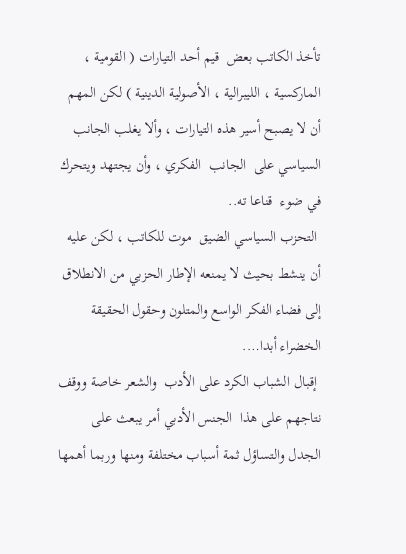تأخذ الكاتب بعض  قيم أحد التيارات ( القومية ، الماركسية ، الليبرالية ، الأصولية الدينية ) لكن المهم أن لا يصبح أسير هذه التيارات ، وألا يغلب الجانب  السياسي على  الجانب  الفكري ، وأن يجتهد ويتحرك في ضوء  قناعا ته..
 التحزب السياسي الضيق  موت للكاتب ، لكن عليه أن ينشط بحيث لا يمنعه الإطار الحزبي من الانطلاق إلى فضاء الفكر الواسع والمتلون وحقول الحقيقة الخضراء أبدا….
 إقبال الشباب الكرد على الأدب  والشعر خاصة ووقف نتاجهم على هذا  الجنس الأدبي أمر يبعث على الجدل والتساؤل ثمة أسباب مختلفة ومنها وربما أهمها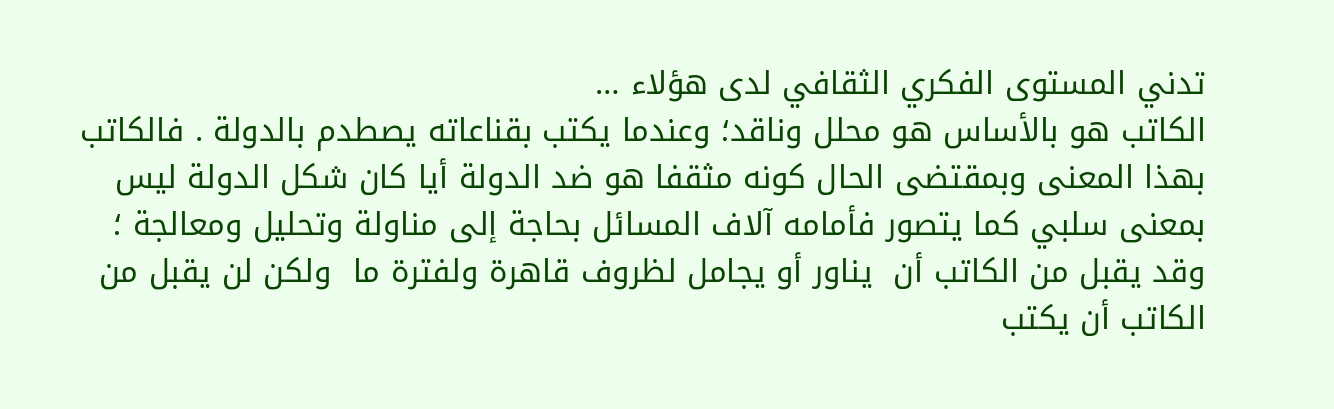تدني المستوى الفكري الثقافي لدى هؤلاء …
الكاتب هو بالأساس هو محلل وناقد؛ وعندما يكتب بقناعاته يصطدم بالدولة . فالكاتب بهذا المعنى وبمقتضى الحال كونه مثقفا هو ضد الدولة أيا كان شكل الدولة ليس بمعنى سلبي كما يتصور فأمامه آلاف المسائل بحاجة إلى مناولة وتحليل ومعالجة ؛ وقد يقبل من الكاتب أن  يناور أو يجامل لظروف قاهرة ولفترة ما  ولكن لن يقبل من الكاتب أن يكتب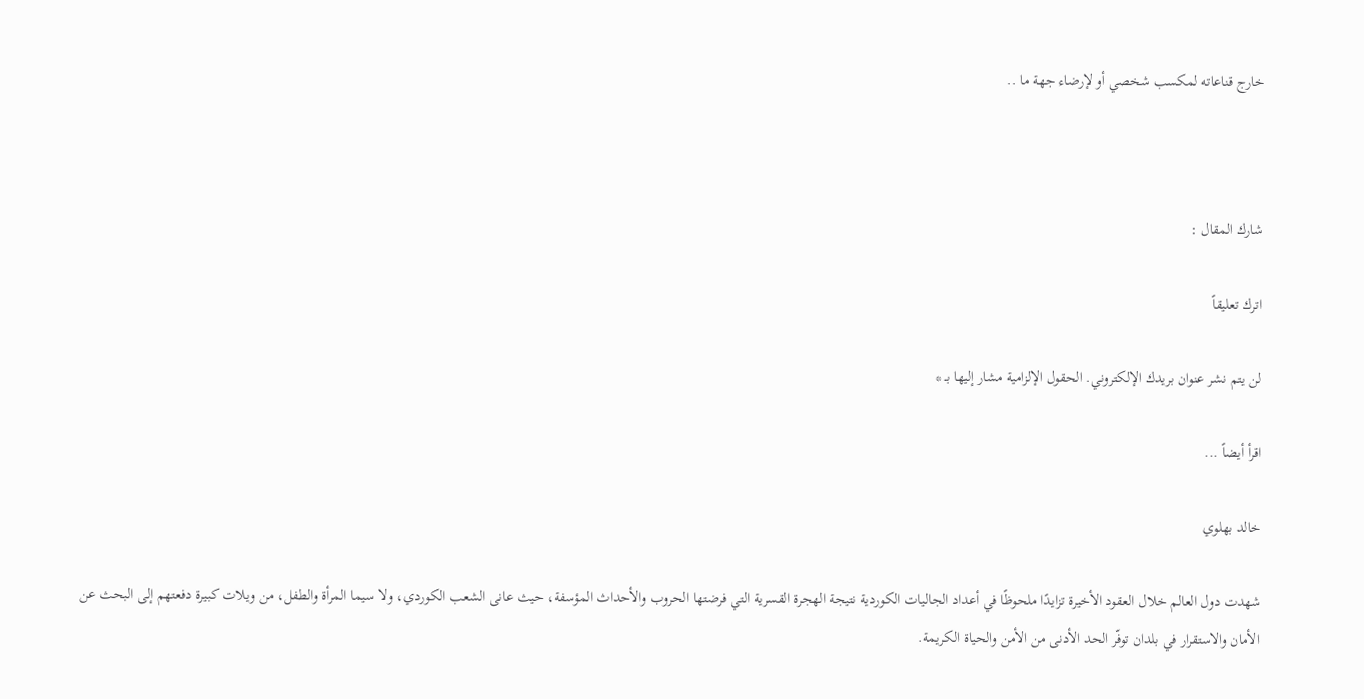خارج قناعاته لمكسب شخصي أو لإرضاء جهة ما ..



شارك المقال :

اترك تعليقاً

لن يتم نشر عنوان بريدك الإلكتروني. الحقول الإلزامية مشار إليها بـ *

اقرأ أيضاً ...

خالد بهلوي

شهدت دول العالم خلال العقود الأخيرة تزايدًا ملحوظًا في أعداد الجاليات الكوردية نتيجة الهجرة القسرية التي فرضتها الحروب والأحداث المؤسفة، حيث عانى الشعب الكوردي، ولا سيما المرأة والطفل، من ويلات كبيرة دفعتهم إلى البحث عن الأمان والاستقرار في بلدان توفّر الحد الأدنى من الأمن والحياة الكريمة.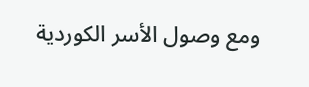ومع وصول الأسر الكوردية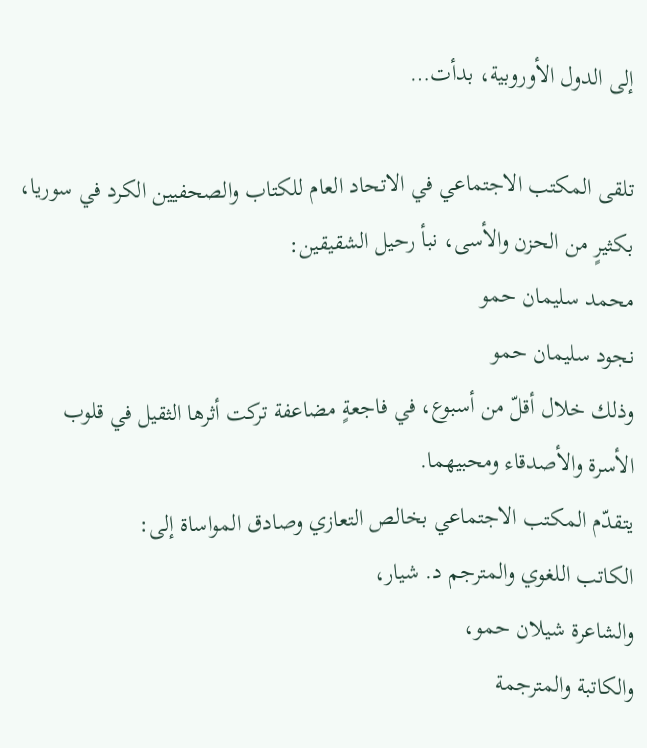إلى الدول الأوروبية، بدأت…

تلقى المكتب الاجتماعي في الاتحاد العام للكتاب والصحفيين الكرد في سوريا، بكثيرٍ من الحزن والأسى، نبأ رحيل الشقيقين:
محمد سليمان حمو
نجود سليمان حمو
وذلك خلال أقلّ من أسبوع، في فاجعةٍ مضاعفة تركت أثرها الثقيل في قلوب الأسرة والأصدقاء ومحبيهما.
يتقدّم المكتب الاجتماعي بخالص التعازي وصادق المواساة إلى:
الكاتب اللغوي والمترجم د. شيار،
والشاعرة شيلان حمو،
والكاتبة والمترجمة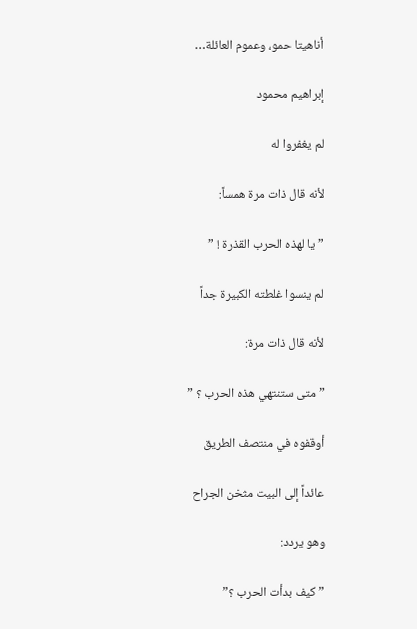أناهيتا حمو، وعموم العائلة…

إبراهيم محمود

لم يغفروا له

لأنه قال ذات مرة همساً:

” يا لهذه الحرب القذرة ! ”

لم ينسوا غلطته الكبيرة جداً

لأنه قال ذات مرة:

” متى ستنتهي هذه الحرب ؟ ”

أوقفوه في منتصف الطريق

عائداً إلى البيت مثخن الجراح

وهو يردد:

” كيف بدأت الحرب ؟”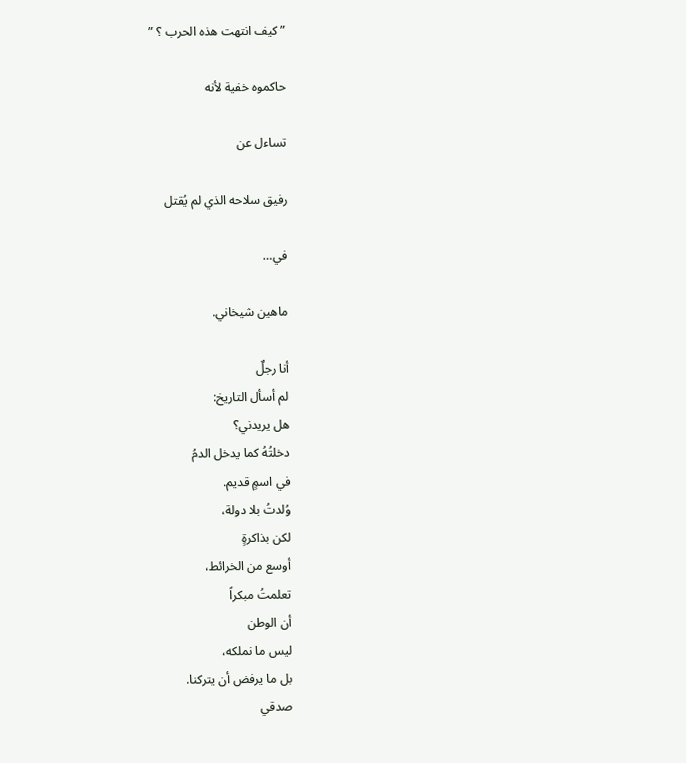” كيف انتهت هذه الحرب ؟ ”

حاكموه خفية لأنه

تساءل عن

رفيق سلاحه الذي لم يُقتل

في…

ماهين شيخاني.

أنا رجلٌ
لم أسأل التاريخ:
هل يريدني؟
دخلتُهُ كما يدخل الدمُ
في اسمٍ قديم.
وُلدتُ بلا دولة،
لكن بذاكرةٍ
أوسع من الخرائط،
تعلمتُ مبكراً
أن الوطن
ليس ما نملكه،
بل ما يرفض أن يتركنا.
صدقي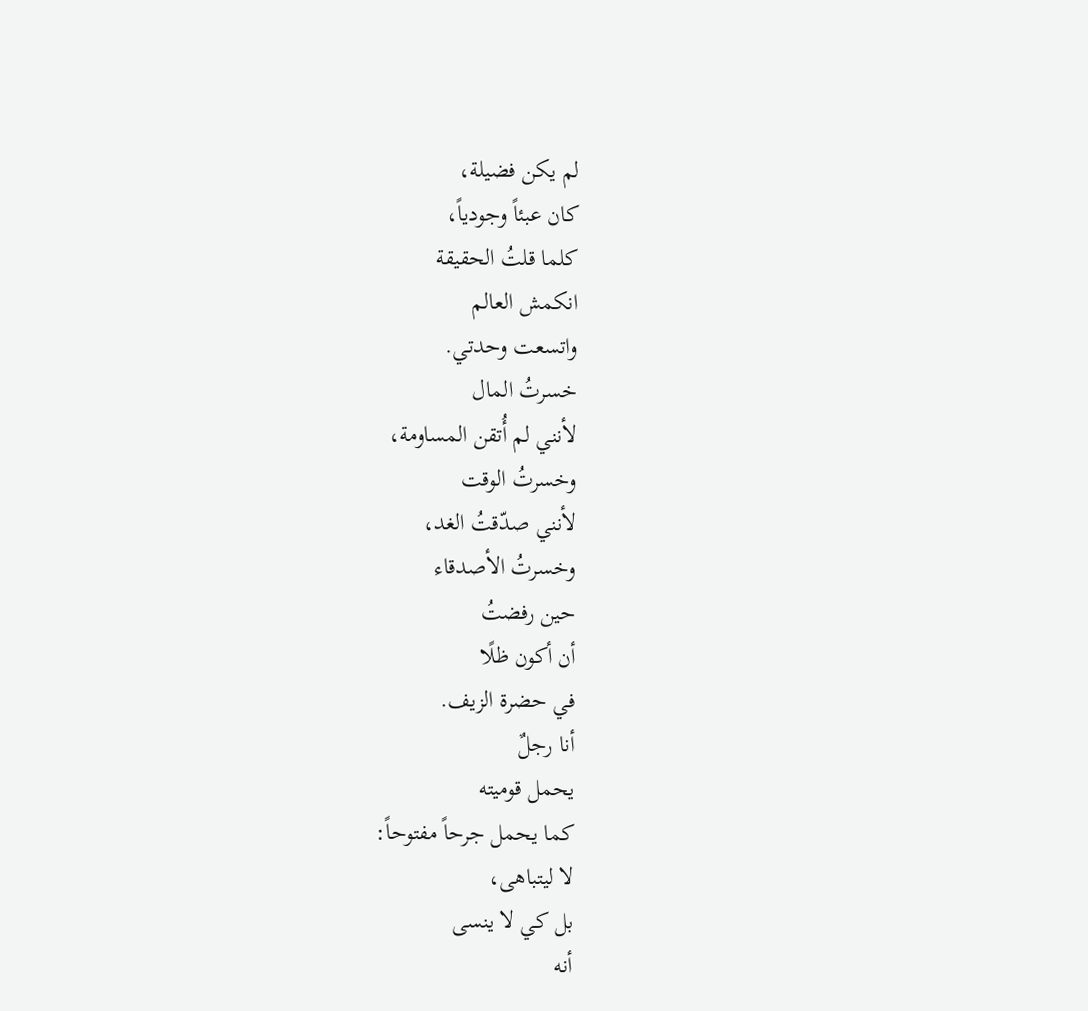لم يكن فضيلة،
كان عبئاً وجودياً،
كلما قلتُ الحقيقة
انكمش العالم
واتسعت وحدتي.
خسرتُ المال
لأنني لم أُتقن المساومة،
وخسرتُ الوقت
لأنني صدّقتُ الغد،
وخسرتُ الأصدقاء
حين رفضتُ
أن أكون ظلًا
في حضرة الزيف.
أنا رجلٌ
يحمل قوميته
كما يحمل جرحاً مفتوحاً:
لا ليتباهى،
بل كي لا ينسى
أنه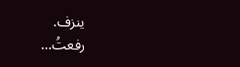ينزف.
رفعتُ…